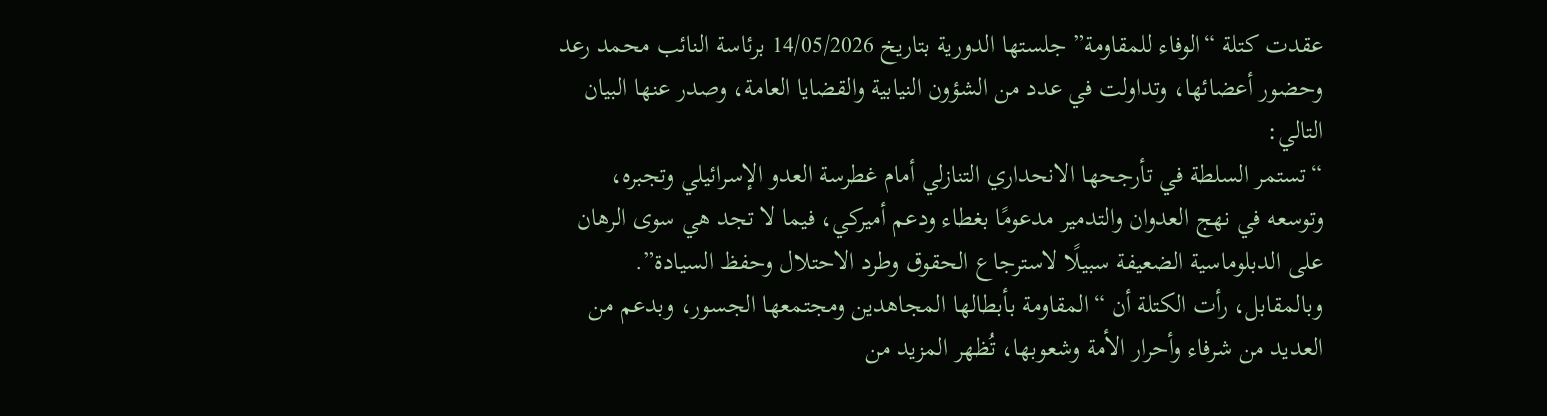عقدت كتلة “الوفاء للمقاومة” جلستها الدورية بتاريخ 14/05/2026 برئاسة النائب محمد رعد وحضور أعضائها، وتداولت في عدد من الشؤون النيابية والقضايا العامة، وصدر عنها البيان التالي:
“تستمر السلطة في تأرجحها الانحداري التنازلي أمام غطرسة العدو الإسرائيلي وتجبره، وتوسعه في نهج العدوان والتدمير مدعومًا بغطاء ودعم أميركي، فيما لا تجد هي سوى الرهان على الدبلوماسية الضعيفة سبيلًا لاسترجاع الحقوق وطرد الاحتلال وحفظ السيادة”.
وبالمقابل، رأت الكتلة أن “المقاومة بأبطالها المجاهدين ومجتمعها الجسور، وبدعم من العديد من شرفاء وأحرار الأمة وشعوبها، تُظهر المزيد من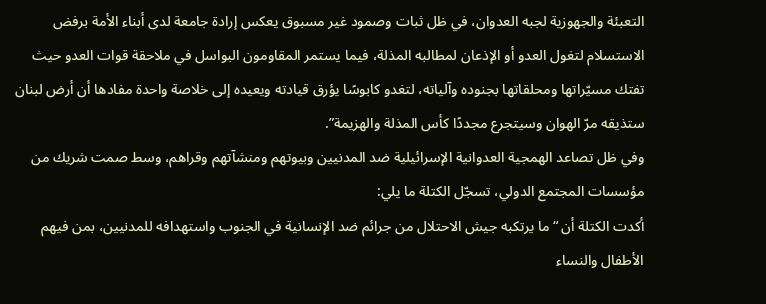التعبئة والجهوزية لجبه العدوان، في ظل ثبات وصمود غير مسبوق يعكس إرادة جامعة لدى أبناء الأمة برفض الاستسلام لتغول العدو أو الإذعان لمطالبه المذلة، فيما يستمر المقاومون البواسل في ملاحقة قوات العدو حيث تفتك مسيّراتها ومحلقاتها بجنوده وآلياته، لتغدو كابوسًا يؤرق قيادته ويعيده إلى خلاصة واحدة مفادها أن أرض لبنان ستذيقه مرّ الهوان وسيتجرع مجددًا كأس المذلة والهزيمة”.
وفي ظل تصاعد الهمجية العدوانية الإسرائيلية ضد المدنيين وبيوتهم ومنشآتهم وقراهم، وسط صمت شريك من مؤسسات المجتمع الدولي، تسجّل الكتلة ما يلي:
أكدت الكتلة أن “ما يرتكبه جيش الاحتلال من جرائم ضد الإنسانية في الجنوب واستهدافه للمدنيين، بمن فيهم الأطفال والنساء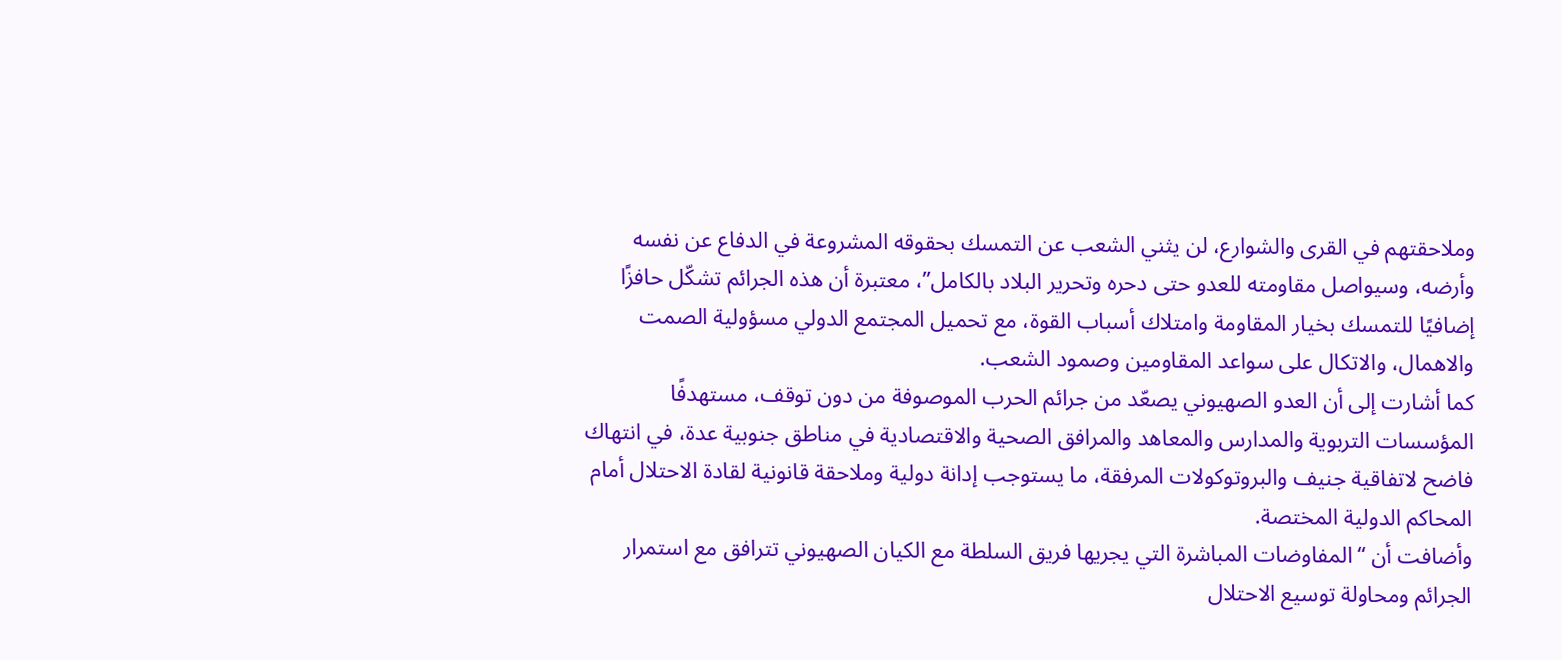وملاحقتهم في القرى والشوارع، لن يثني الشعب عن التمسك بحقوقه المشروعة في الدفاع عن نفسه وأرضه، وسيواصل مقاومته للعدو حتى دحره وتحرير البلاد بالكامل”، معتبرة أن هذه الجرائم تشكّل حافزًا إضافيًا للتمسك بخيار المقاومة وامتلاك أسباب القوة، مع تحميل المجتمع الدولي مسؤولية الصمت والاهمال، والاتكال على سواعد المقاومين وصمود الشعب.
كما أشارت إلى أن العدو الصهيوني يصعّد من جرائم الحرب الموصوفة من دون توقف، مستهدفًا المؤسسات التربوية والمدارس والمعاهد والمرافق الصحية والاقتصادية في مناطق جنوبية عدة، في انتهاك فاضح لاتفاقية جنيف والبروتوكولات المرفقة، ما يستوجب إدانة دولية وملاحقة قانونية لقادة الاحتلال أمام المحاكم الدولية المختصة.
وأضافت أن “المفاوضات المباشرة التي يجريها فريق السلطة مع الكيان الصهيوني تترافق مع استمرار الجرائم ومحاولة توسيع الاحتلال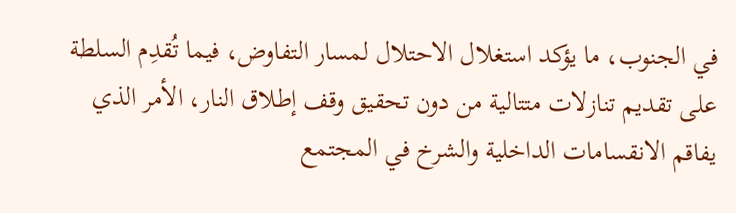في الجنوب، ما يؤكد استغلال الاحتلال لمسار التفاوض، فيما تُقدِم السلطة على تقديم تنازلات متتالية من دون تحقيق وقف إطلاق النار، الأمر الذي يفاقم الانقسامات الداخلية والشرخ في المجتمع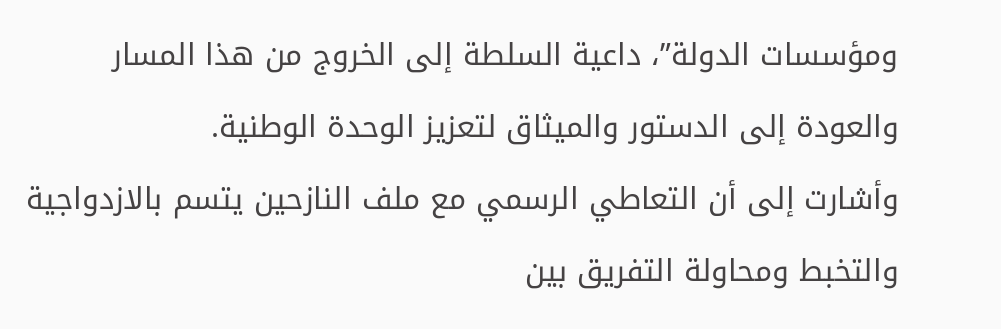ومؤسسات الدولة”، داعية السلطة إلى الخروج من هذا المسار والعودة إلى الدستور والميثاق لتعزيز الوحدة الوطنية.
وأشارت إلى أن التعاطي الرسمي مع ملف النازحين يتسم بالازدواجية والتخبط ومحاولة التفريق بين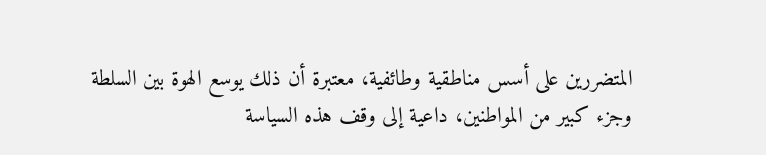المتضررين على أسس مناطقية وطائفية، معتبرة أن ذلك يوسع الهوة بين السلطة وجزء كبير من المواطنين، داعية إلى وقف هذه السياسة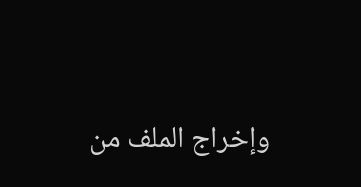وإخراج الملف من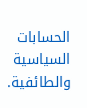الحسابات السياسية والطائفية.